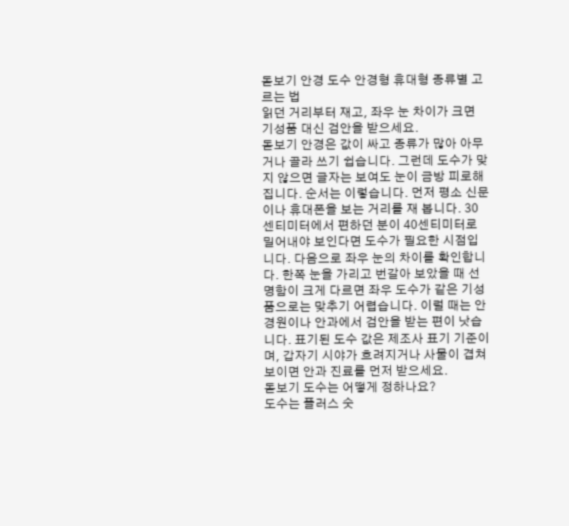돋보기 안경 도수 안경형 휴대형 종류별 고르는 법
읽던 거리부터 재고, 좌우 눈 차이가 크면 기성품 대신 검안을 받으세요.
돋보기 안경은 값이 싸고 종류가 많아 아무거나 골라 쓰기 쉽습니다. 그런데 도수가 맞지 않으면 글자는 보여도 눈이 금방 피로해집니다. 순서는 이렇습니다. 먼저 평소 신문이나 휴대폰을 보는 거리를 재 봅니다. 30센티미터에서 편하던 분이 40센티미터로 밀어내야 보인다면 도수가 필요한 시점입니다. 다음으로 좌우 눈의 차이를 확인합니다. 한쪽 눈을 가리고 번갈아 보았을 때 선명함이 크게 다르면 좌우 도수가 같은 기성품으로는 맞추기 어렵습니다. 이럴 때는 안경원이나 안과에서 검안을 받는 편이 낫습니다. 표기된 도수 값은 제조사 표기 기준이며, 갑자기 시야가 흐려지거나 사물이 겹쳐 보이면 안과 진료를 먼저 받으세요.
돋보기 도수는 어떻게 정하나요?
도수는 플러스 숫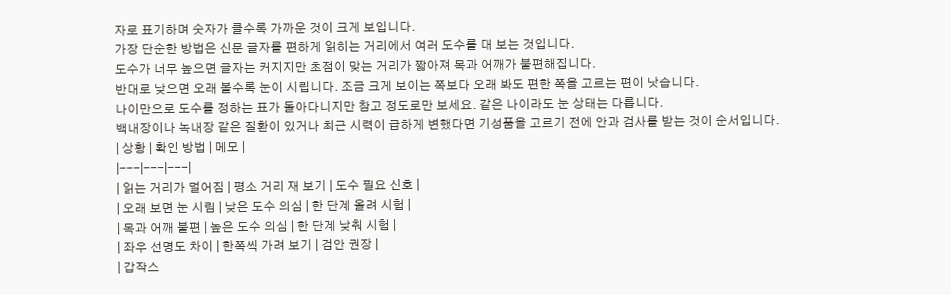자로 표기하며 숫자가 클수록 가까운 것이 크게 보입니다.
가장 단순한 방법은 신문 글자를 편하게 읽히는 거리에서 여러 도수를 대 보는 것입니다.
도수가 너무 높으면 글자는 커지지만 초점이 맞는 거리가 짧아져 목과 어깨가 불편해집니다.
반대로 낮으면 오래 볼수록 눈이 시립니다. 조금 크게 보이는 쪽보다 오래 봐도 편한 쪽을 고르는 편이 낫습니다.
나이만으로 도수를 정하는 표가 돌아다니지만 참고 정도로만 보세요. 같은 나이라도 눈 상태는 다릅니다.
백내장이나 녹내장 같은 질환이 있거나 최근 시력이 급하게 변했다면 기성품을 고르기 전에 안과 검사를 받는 것이 순서입니다.
| 상황 | 확인 방법 | 메모 |
|---|---|---|
| 읽는 거리가 멀어짐 | 평소 거리 재 보기 | 도수 필요 신호 |
| 오래 보면 눈 시림 | 낮은 도수 의심 | 한 단계 올려 시험 |
| 목과 어깨 불편 | 높은 도수 의심 | 한 단계 낮춰 시험 |
| 좌우 선명도 차이 | 한쪽씩 가려 보기 | 검안 권장 |
| 갑작스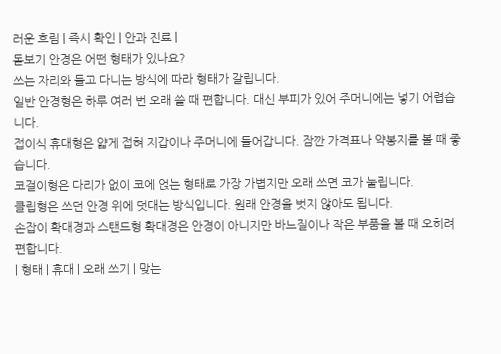러운 흐림 | 즉시 확인 | 안과 진료 |
돋보기 안경은 어떤 형태가 있나요?
쓰는 자리와 들고 다니는 방식에 따라 형태가 갈립니다.
일반 안경형은 하루 여러 번 오래 쓸 때 편합니다. 대신 부피가 있어 주머니에는 넣기 어렵습니다.
접이식 휴대형은 얇게 접혀 지갑이나 주머니에 들어갑니다. 잠깐 가격표나 약봉지를 볼 때 좋습니다.
코걸이형은 다리가 없이 코에 얹는 형태로 가장 가볍지만 오래 쓰면 코가 눌립니다.
클립형은 쓰던 안경 위에 덧대는 방식입니다. 원래 안경을 벗지 않아도 됩니다.
손잡이 확대경과 스탠드형 확대경은 안경이 아니지만 바느질이나 작은 부품을 볼 때 오히려 편합니다.
| 형태 | 휴대 | 오래 쓰기 | 맞는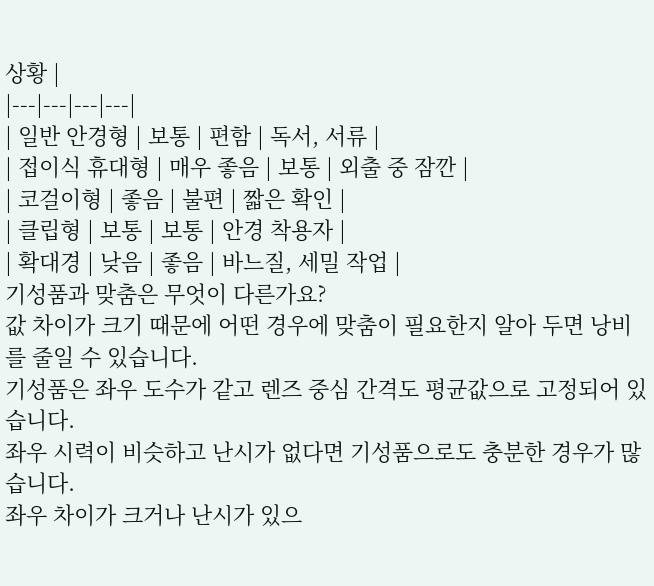상황 |
|---|---|---|---|
| 일반 안경형 | 보통 | 편함 | 독서, 서류 |
| 접이식 휴대형 | 매우 좋음 | 보통 | 외출 중 잠깐 |
| 코걸이형 | 좋음 | 불편 | 짧은 확인 |
| 클립형 | 보통 | 보통 | 안경 착용자 |
| 확대경 | 낮음 | 좋음 | 바느질, 세밀 작업 |
기성품과 맞춤은 무엇이 다른가요?
값 차이가 크기 때문에 어떤 경우에 맞춤이 필요한지 알아 두면 낭비를 줄일 수 있습니다.
기성품은 좌우 도수가 같고 렌즈 중심 간격도 평균값으로 고정되어 있습니다.
좌우 시력이 비슷하고 난시가 없다면 기성품으로도 충분한 경우가 많습니다.
좌우 차이가 크거나 난시가 있으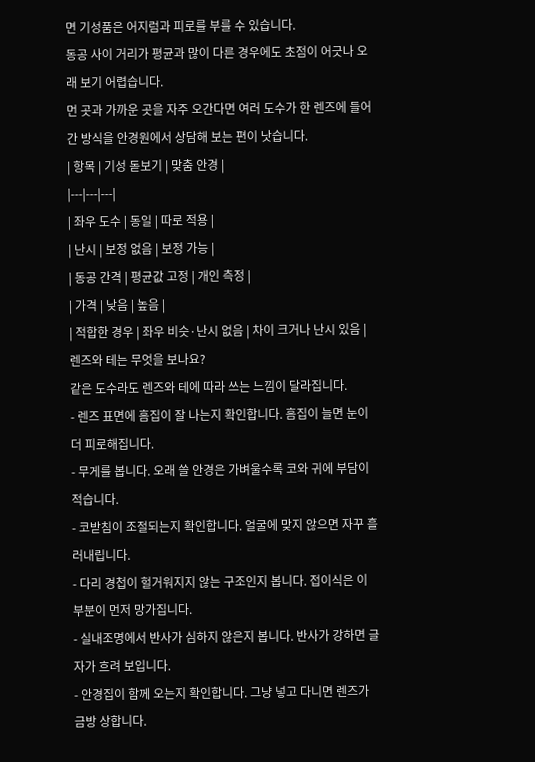면 기성품은 어지럼과 피로를 부를 수 있습니다.
동공 사이 거리가 평균과 많이 다른 경우에도 초점이 어긋나 오래 보기 어렵습니다.
먼 곳과 가까운 곳을 자주 오간다면 여러 도수가 한 렌즈에 들어간 방식을 안경원에서 상담해 보는 편이 낫습니다.
| 항목 | 기성 돋보기 | 맞춤 안경 |
|---|---|---|
| 좌우 도수 | 동일 | 따로 적용 |
| 난시 | 보정 없음 | 보정 가능 |
| 동공 간격 | 평균값 고정 | 개인 측정 |
| 가격 | 낮음 | 높음 |
| 적합한 경우 | 좌우 비슷·난시 없음 | 차이 크거나 난시 있음 |
렌즈와 테는 무엇을 보나요?
같은 도수라도 렌즈와 테에 따라 쓰는 느낌이 달라집니다.
- 렌즈 표면에 흠집이 잘 나는지 확인합니다. 흠집이 늘면 눈이 더 피로해집니다.
- 무게를 봅니다. 오래 쓸 안경은 가벼울수록 코와 귀에 부담이 적습니다.
- 코받침이 조절되는지 확인합니다. 얼굴에 맞지 않으면 자꾸 흘러내립니다.
- 다리 경첩이 헐거워지지 않는 구조인지 봅니다. 접이식은 이 부분이 먼저 망가집니다.
- 실내조명에서 반사가 심하지 않은지 봅니다. 반사가 강하면 글자가 흐려 보입니다.
- 안경집이 함께 오는지 확인합니다. 그냥 넣고 다니면 렌즈가 금방 상합니다.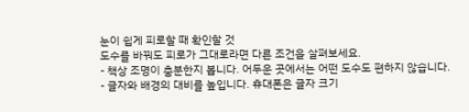눈이 쉽게 피로할 때 확인할 것
도수를 바꿔도 피로가 그대로라면 다른 조건을 살펴보세요.
- 책상 조명이 충분한지 봅니다. 어두운 곳에서는 어떤 도수도 편하지 않습니다.
- 글자와 배경의 대비를 높입니다. 휴대폰은 글자 크기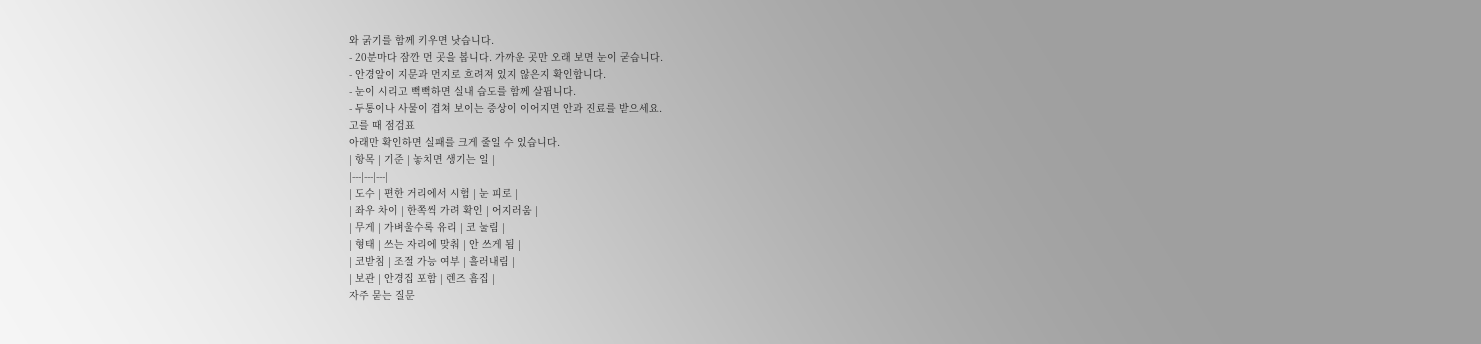와 굵기를 함께 키우면 낫습니다.
- 20분마다 잠깐 먼 곳을 봅니다. 가까운 곳만 오래 보면 눈이 굳습니다.
- 안경알이 지문과 먼지로 흐려져 있지 않은지 확인합니다.
- 눈이 시리고 뻑뻑하면 실내 습도를 함께 살핍니다.
- 두통이나 사물이 겹쳐 보이는 증상이 이어지면 안과 진료를 받으세요.
고를 때 점검표
아래만 확인하면 실패를 크게 줄일 수 있습니다.
| 항목 | 기준 | 놓치면 생기는 일 |
|---|---|---|
| 도수 | 편한 거리에서 시험 | 눈 피로 |
| 좌우 차이 | 한쪽씩 가려 확인 | 어지러움 |
| 무게 | 가벼울수록 유리 | 코 눌림 |
| 형태 | 쓰는 자리에 맞춰 | 안 쓰게 됨 |
| 코받침 | 조절 가능 여부 | 흘러내림 |
| 보관 | 안경집 포함 | 렌즈 흠집 |
자주 묻는 질문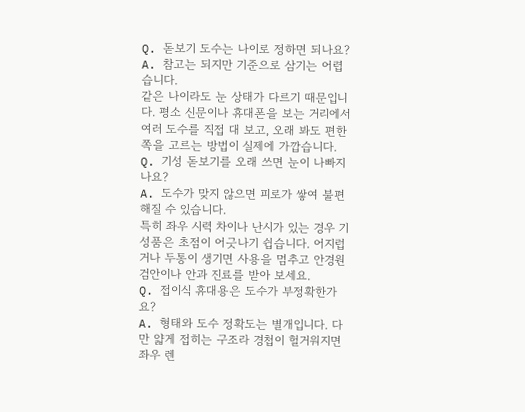Q. 돋보기 도수는 나이로 정하면 되나요?
A. 참고는 되지만 기준으로 삼기는 어렵습니다.
같은 나이라도 눈 상태가 다르기 때문입니다. 평소 신문이나 휴대폰을 보는 거리에서 여러 도수를 직접 대 보고, 오래 봐도 편한 쪽을 고르는 방법이 실제에 가깝습니다.
Q. 기성 돋보기를 오래 쓰면 눈이 나빠지나요?
A. 도수가 맞지 않으면 피로가 쌓여 불편해질 수 있습니다.
특히 좌우 시력 차이나 난시가 있는 경우 기성품은 초점이 어긋나기 쉽습니다. 어지럽거나 두통이 생기면 사용을 멈추고 안경원 검안이나 안과 진료를 받아 보세요.
Q. 접이식 휴대용은 도수가 부정확한가요?
A. 형태와 도수 정확도는 별개입니다. 다만 얇게 접히는 구조라 경첩이 헐거워지면 좌우 렌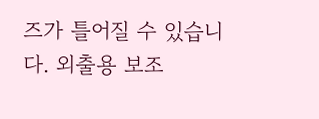즈가 틀어질 수 있습니다. 외출용 보조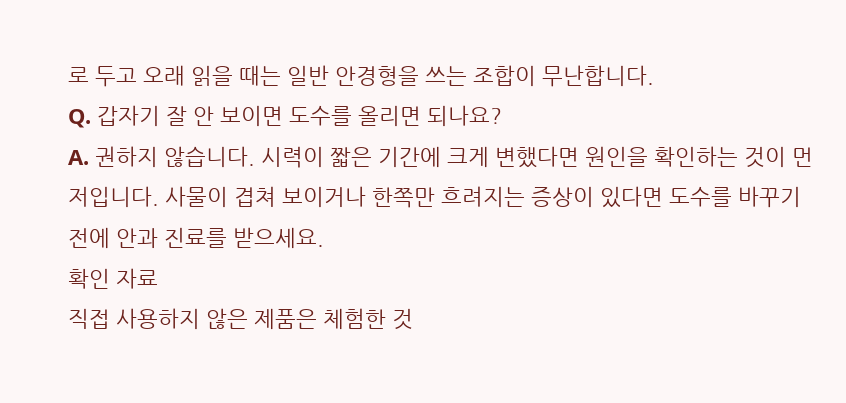로 두고 오래 읽을 때는 일반 안경형을 쓰는 조합이 무난합니다.
Q. 갑자기 잘 안 보이면 도수를 올리면 되나요?
A. 권하지 않습니다. 시력이 짧은 기간에 크게 변했다면 원인을 확인하는 것이 먼저입니다. 사물이 겹쳐 보이거나 한쪽만 흐려지는 증상이 있다면 도수를 바꾸기 전에 안과 진료를 받으세요.
확인 자료
직접 사용하지 않은 제품은 체험한 것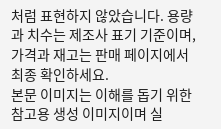처럼 표현하지 않았습니다. 용량과 치수는 제조사 표기 기준이며, 가격과 재고는 판매 페이지에서 최종 확인하세요.
본문 이미지는 이해를 돕기 위한 참고용 생성 이미지이며 실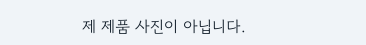제 제품 사진이 아닙니다.